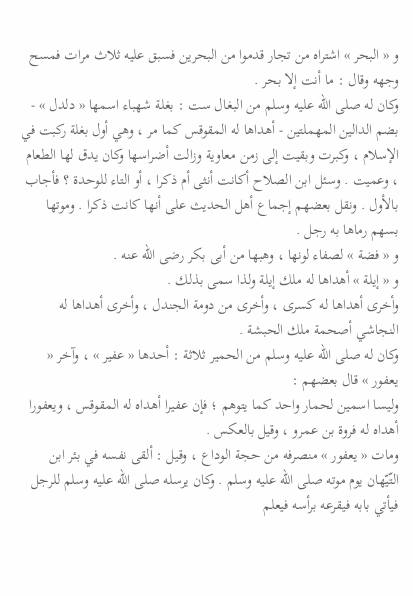و « البحر » اشتراه من تجار قدموا من البحرين فسبق عليه ثلاث مرات فمسح وجهه وقال : ما أنت إلا بحر .
وكان له صلى اللّه عليه وسلم من البغال ست : بغلة شهباء اسمها « دلدل » - بضم الدالين المهملتين - أهداها له المقوقس كما مر ، وهي أول بغلة ركبت في الإسلام ، وكبرت وبقيت إلى زمن معاوية وزالت أضراسها وكان يدق لها الطعام ، وعميت . وسئل ابن الصلاح أكانت أنثى أم ذكرا ، أو التاء للوحدة ؟ فأجاب بالأول . ونقل بعضهم إجماع أهل الحديث على أنها كانت ذكرا . وموتها بسهم رماها به رجل .
و « فضة » لصفاء لونها ، وهبها من أبى بكر رضى اللّه عنه .
و « إيلة » أهداها له ملك إيلة ولذا سمى بذلك .
وأخرى أهداها له كسرى ، وأخرى من دومة الجندل ، وأخرى أهداها له النجاشي أصحمة ملك الحبشة .
وكان له صلى اللّه عليه وسلم من الحمير ثلاثة : أحدها « عفير » ، وآخر « يعفور » قال بعضهم :
وليسا اسمين لحمار واحد كما يتوهم ؛ فإن عفيرا أهداه له المقوقس ، ويعفورا أهداه له فروة بن عمرو ، وقيل بالعكس .
ومات « يعفور » منصرفه من حجة الوداع ، وقيل : ألقى نفسه في بئر ابن التّيّهان يوم موته صلى اللّه عليه وسلم . وكان يرسله صلى اللّه عليه وسلم للرجل فيأتي بابه فيقرعه برأسه فيعلم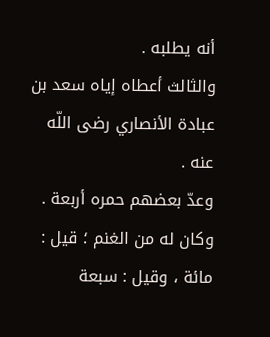أنه يطلبه .
والثالث أعطاه إياه سعد بن عبادة الأنصاري رضى اللّه عنه .
وعدّ بعضهم حمره أربعة .
وكان له من الغنم ؛ قيل : مائة ، وقيل : سبعة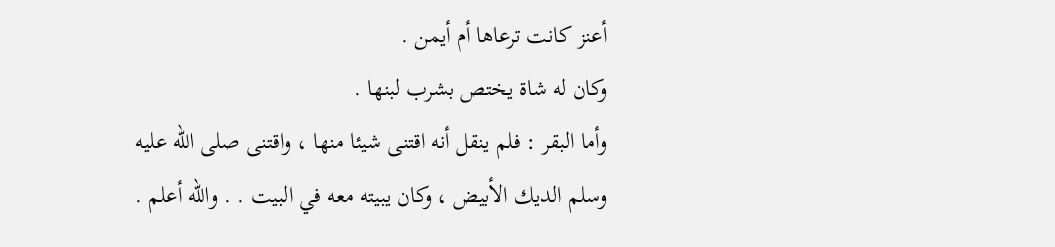أعنز كانت ترعاها أم أيمن .
وكان له شاة يختص بشرب لبنها .
وأما البقر : فلم ينقل أنه اقتنى شيئا منها ، واقتنى صلى اللّه عليه وسلم الديك الأبيض ، وكان يبيته معه في البيت . . واللّه أعلم .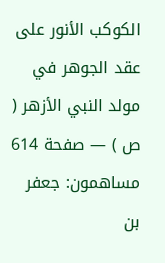الكوكب الأنور على عقد الجوهر في مولد النبي الأزهر ( ص ) — صفحة 614
مساهمون: جعفر بن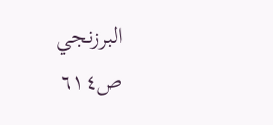البرزنجي
ص٦١٤